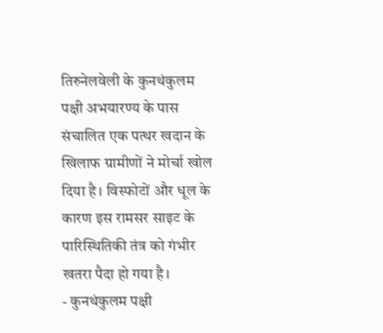तिरुनेलवेली के कुनथंकुलम पक्षी अभयारण्य के पास संचालित एक पत्थर खदान के खिलाफ ग्रामीणों ने मोर्चा खोल दिया है। विस्फोटों और धूल के कारण इस रामसर साइट के पारिस्थितिकी तंत्र को गंभीर खतरा पैदा हो गया है।
- कुनथंकुलम पक्षी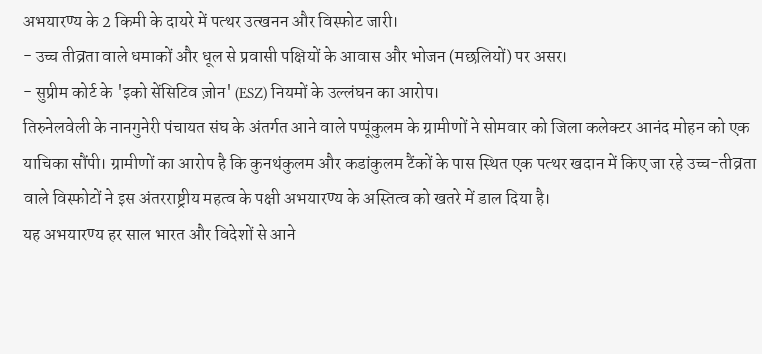अभयारण्य के 2 किमी के दायरे में पत्थर उत्खनन और विस्फोट जारी।
- उच्च तीव्रता वाले धमाकों और धूल से प्रवासी पक्षियों के आवास और भोजन (मछलियों) पर असर।
- सुप्रीम कोर्ट के 'इको सेंसिटिव ज़ोन' (ESZ) नियमों के उल्लंघन का आरोप।
तिरुनेलवेली के नानगुनेरी पंचायत संघ के अंतर्गत आने वाले पप्पूंकुलम के ग्रामीणों ने सोमवार को जिला कलेक्टर आनंद मोहन को एक याचिका सौंपी। ग्रामीणों का आरोप है कि कुनथंकुलम और कडांकुलम टैंकों के पास स्थित एक पत्थर खदान में किए जा रहे उच्च-तीव्रता वाले विस्फोटों ने इस अंतरराष्ट्रीय महत्व के पक्षी अभयारण्य के अस्तित्व को खतरे में डाल दिया है।
यह अभयारण्य हर साल भारत और विदेशों से आने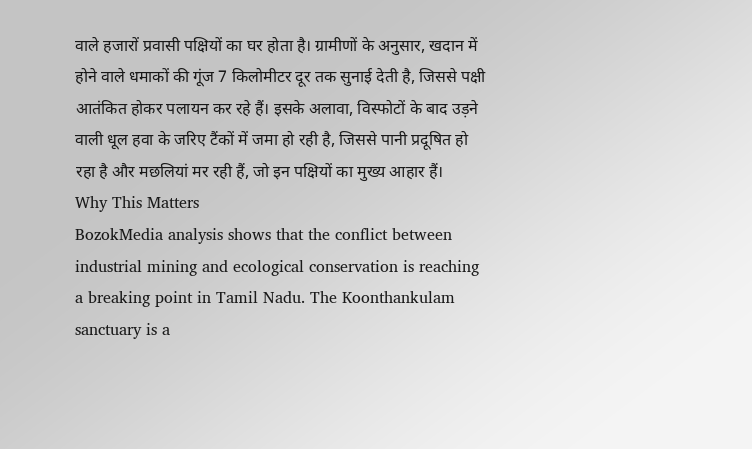वाले हजारों प्रवासी पक्षियों का घर होता है। ग्रामीणों के अनुसार, खदान में होने वाले धमाकों की गूंज 7 किलोमीटर दूर तक सुनाई देती है, जिससे पक्षी आतंकित होकर पलायन कर रहे हैं। इसके अलावा, विस्फोटों के बाद उड़ने वाली धूल हवा के जरिए टैंकों में जमा हो रही है, जिससे पानी प्रदूषित हो रहा है और मछलियां मर रही हैं, जो इन पक्षियों का मुख्य आहार हैं।
Why This Matters
BozokMedia analysis shows that the conflict between industrial mining and ecological conservation is reaching a breaking point in Tamil Nadu. The Koonthankulam sanctuary is a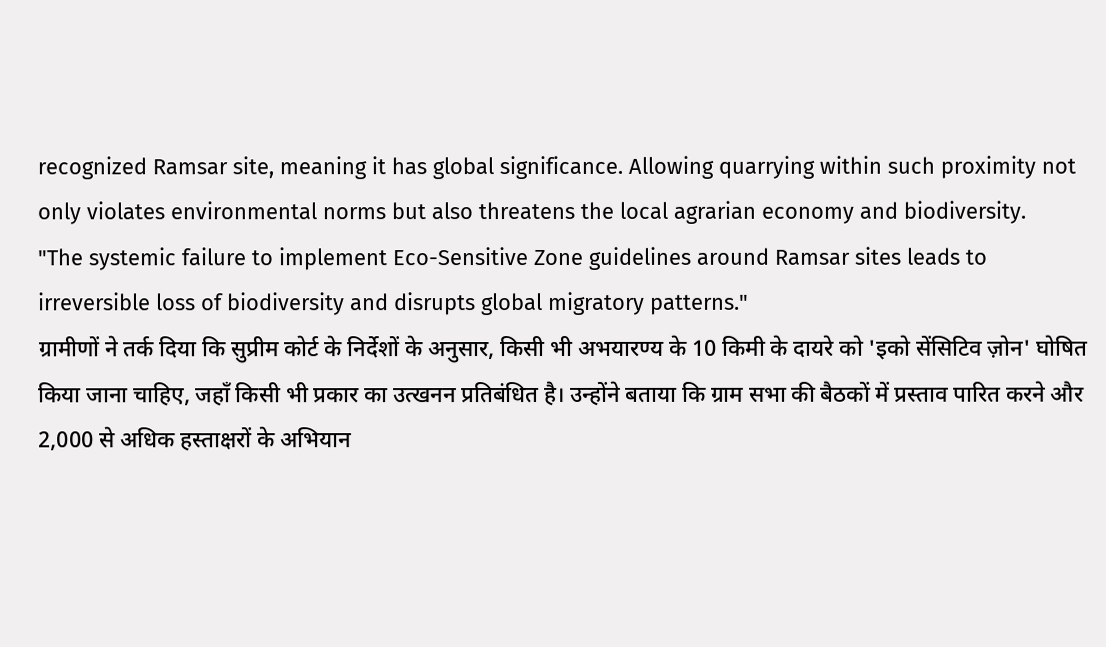recognized Ramsar site, meaning it has global significance. Allowing quarrying within such proximity not only violates environmental norms but also threatens the local agrarian economy and biodiversity.
"The systemic failure to implement Eco-Sensitive Zone guidelines around Ramsar sites leads to irreversible loss of biodiversity and disrupts global migratory patterns."
ग्रामीणों ने तर्क दिया कि सुप्रीम कोर्ट के निर्देशों के अनुसार, किसी भी अभयारण्य के 10 किमी के दायरे को 'इको सेंसिटिव ज़ोन' घोषित किया जाना चाहिए, जहाँ किसी भी प्रकार का उत्खनन प्रतिबंधित है। उन्होंने बताया कि ग्राम सभा की बैठकों में प्रस्ताव पारित करने और 2,000 से अधिक हस्ताक्षरों के अभियान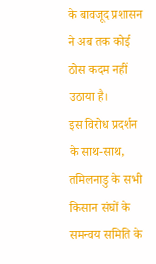के बावजूद प्रशासन ने अब तक कोई ठोस कदम नहीं उठाया है।
इस विरोध प्रदर्शन के साथ-साथ, तमिलनाडु के सभी किसान संघों के समन्वय समिति के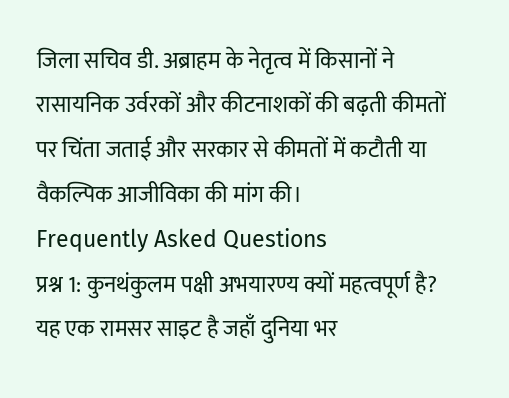जिला सचिव डी. अब्राहम के नेतृत्व में किसानों ने रासायनिक उर्वरकों और कीटनाशकों की बढ़ती कीमतों पर चिंता जताई और सरकार से कीमतों में कटौती या वैकल्पिक आजीविका की मांग की।
Frequently Asked Questions
प्रश्न 1: कुनथंकुलम पक्षी अभयारण्य क्यों महत्वपूर्ण है?
यह एक रामसर साइट है जहाँ दुनिया भर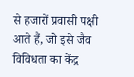से हजारों प्रवासी पक्षी आते हैं, जो इसे जैव विविधता का केंद्र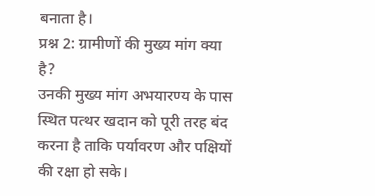बनाता है।
प्रश्न 2: ग्रामीणों की मुख्य मांग क्या है?
उनकी मुख्य मांग अभयारण्य के पास स्थित पत्थर खदान को पूरी तरह बंद करना है ताकि पर्यावरण और पक्षियों की रक्षा हो सके।